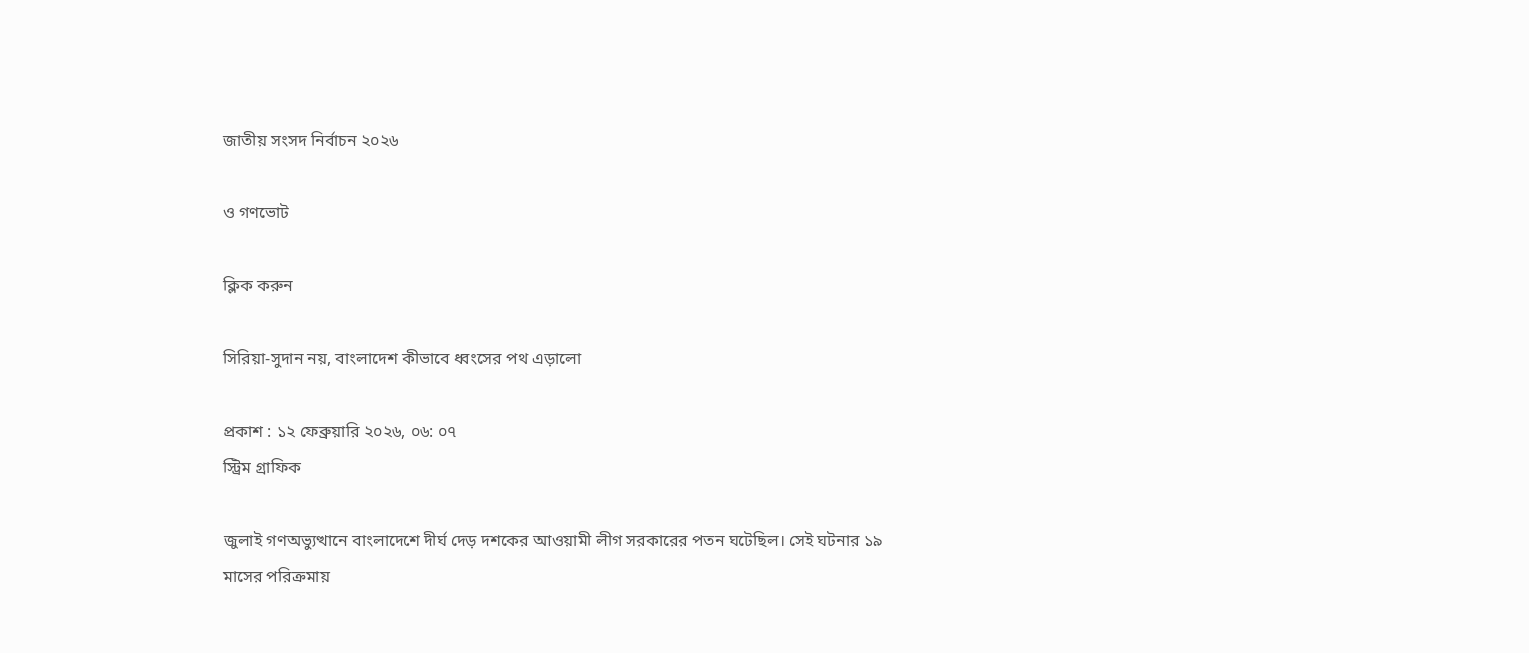জাতীয় সংসদ নির্বাচন ২০২৬

ও গণভোট

ক্লিক করুন

সিরিয়া-সুদান নয়, বাংলাদেশ কীভাবে ধ্বংসের পথ এড়ালো

প্রকাশ : ১২ ফেব্রুয়ারি ২০২৬, ০৬: ০৭
স্ট্রিম গ্রাফিক

জুলাই গণঅভ্যুত্থানে বাংলাদেশে দীর্ঘ দেড় দশকের আওয়ামী লীগ সরকারের পতন ঘটেছিল। সেই ঘটনার ১৯ মাসের পরিক্রমায়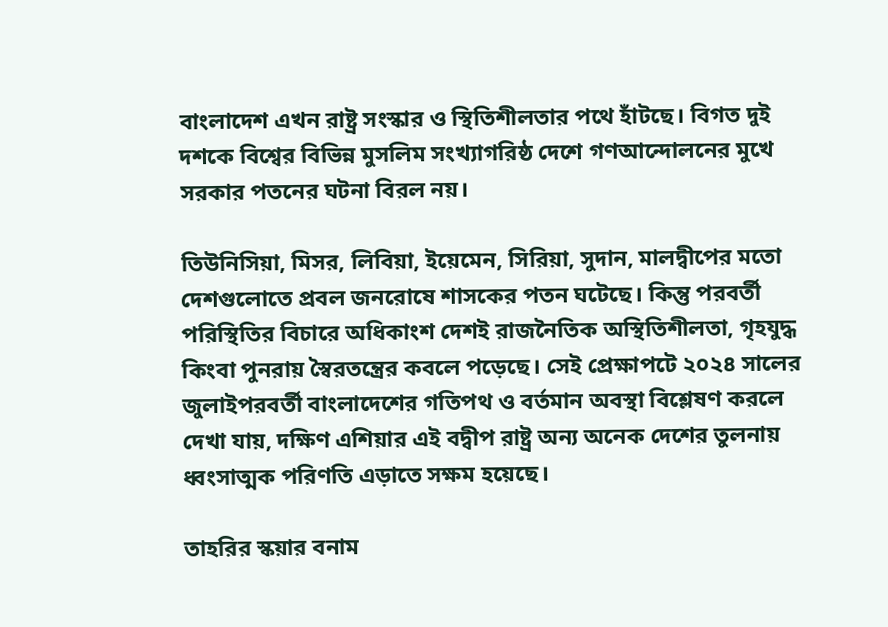বাংলাদেশ এখন রাষ্ট্র সংস্কার ও স্থিতিশীলতার পথে হাঁটছে। বিগত দুই দশকে বিশ্বের বিভিন্ন মুসলিম সংখ্যাগরিষ্ঠ দেশে গণআন্দোলনের মুখে সরকার পতনের ঘটনা বিরল নয়।

তিউনিসিয়া, মিসর, লিবিয়া, ইয়েমেন, সিরিয়া, সুদান, মালদ্বীপের মতো দেশগুলোতে প্রবল জনরোষে শাসকের পতন ঘটেছে। কিন্তু পরবর্তী পরিস্থিতির বিচারে অধিকাংশ দেশই রাজনৈতিক অস্থিতিশীলতা, গৃহযুদ্ধ কিংবা পুনরায় স্বৈরতন্ত্রের কবলে পড়েছে। সেই প্রেক্ষাপটে ২০২৪ সালের জুলাইপরবর্তী বাংলাদেশের গতিপথ ও বর্তমান অবস্থা বিশ্লেষণ করলে দেখা যায়, দক্ষিণ এশিয়ার এই বদ্বীপ রাষ্ট্র অন্য অনেক দেশের তুলনায় ধ্বংসাত্মক পরিণতি এড়াতে সক্ষম হয়েছে।

তাহরির স্কয়ার বনাম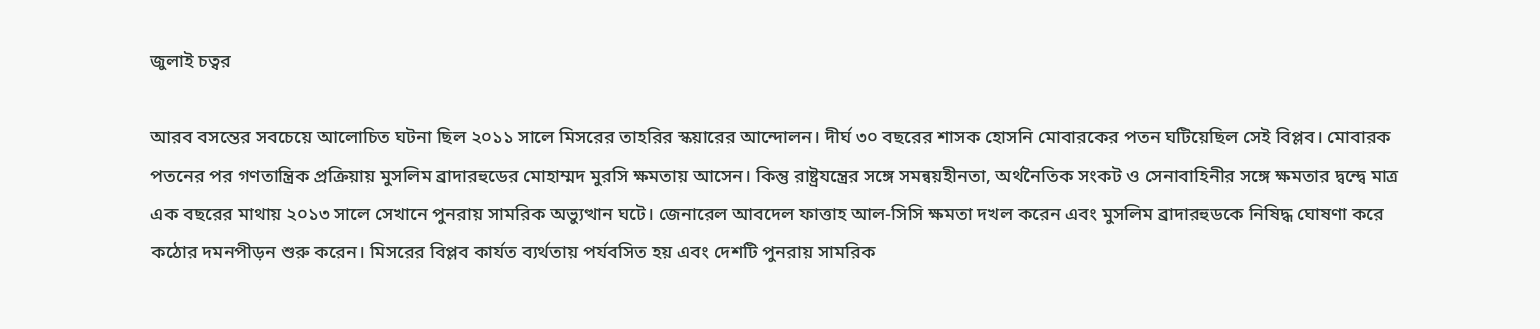জুলাই চত্বর

আরব বসন্তের সবচেয়ে আলোচিত ঘটনা ছিল ২০১১ সালে মিসরের তাহরির স্কয়ারের আন্দোলন। দীর্ঘ ৩০ বছরের শাসক হোসনি মোবারকের পতন ঘটিয়েছিল সেই বিপ্লব। মোবারক পতনের পর গণতান্ত্রিক প্রক্রিয়ায় মুসলিম ব্রাদারহুডের মোহাম্মদ মুরসি ক্ষমতায় আসেন। কিন্তু রাষ্ট্রযন্ত্রের সঙ্গে সমন্বয়হীনতা, অর্থনৈতিক সংকট ও সেনাবাহিনীর সঙ্গে ক্ষমতার দ্বন্দ্বে মাত্র এক বছরের মাথায় ২০১৩ সালে সেখানে পুনরায় সামরিক অভ্যুত্থান ঘটে। জেনারেল আবদেল ফাত্তাহ আল-সিসি ক্ষমতা দখল করেন এবং মুসলিম ব্রাদারহুডকে নিষিদ্ধ ঘোষণা করে কঠোর দমনপীড়ন শুরু করেন। মিসরের বিপ্লব কার্যত ব্যর্থতায় পর্যবসিত হয় এবং দেশটি পুনরায় সামরিক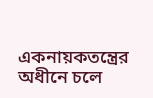একনায়কতন্ত্রের অধীনে চলে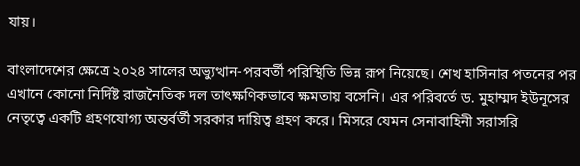যায়।

বাংলাদেশের ক্ষেত্রে ২০২৪ সালের অভ্যুত্থান-পরবর্তী পরিস্থিতি ভিন্ন রূপ নিয়েছে। শেখ হাসিনার পতনের পর এখানে কোনো নির্দিষ্ট রাজনৈতিক দল তাৎক্ষণিকভাবে ক্ষমতায় বসেনি। এর পরিবর্তে ড. মুহাম্মদ ইউনূসের নেতৃত্বে একটি গ্রহণযোগ্য অন্তর্বর্তী সরকার দায়িত্ব গ্রহণ করে। মিসরে যেমন সেনাবাহিনী সরাসরি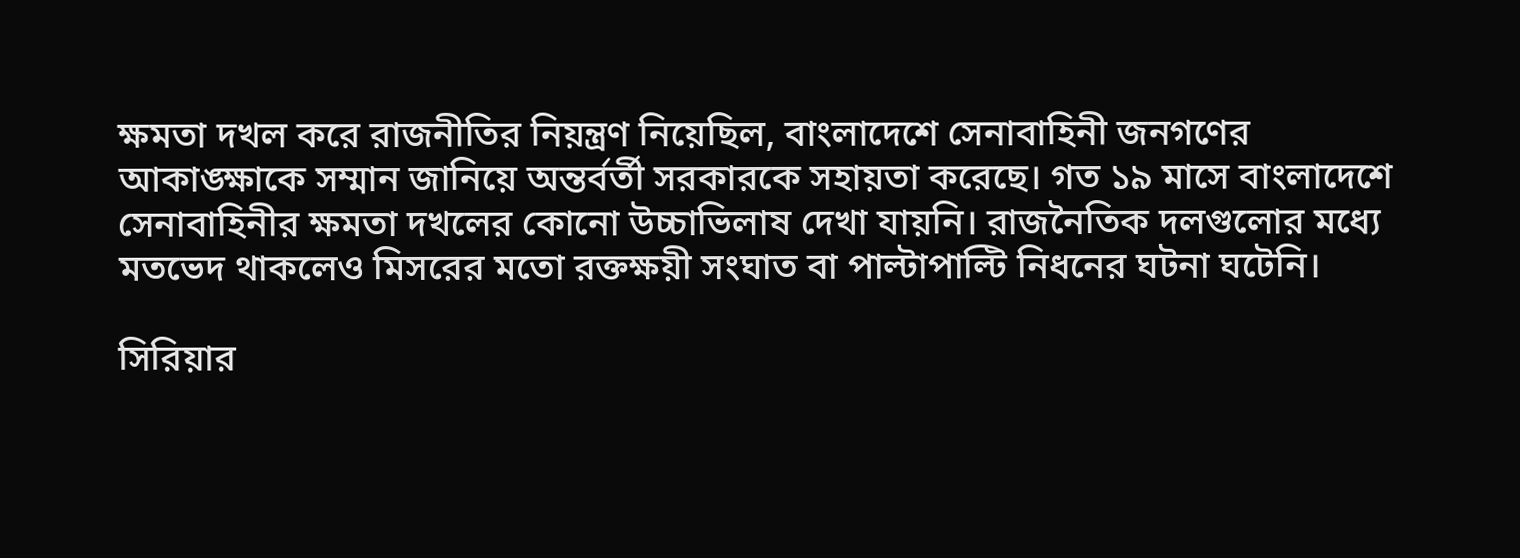ক্ষমতা দখল করে রাজনীতির নিয়ন্ত্রণ নিয়েছিল, বাংলাদেশে সেনাবাহিনী জনগণের আকাঙ্ক্ষাকে সম্মান জানিয়ে অন্তর্বর্তী সরকারকে সহায়তা করেছে। গত ১৯ মাসে বাংলাদেশে সেনাবাহিনীর ক্ষমতা দখলের কোনো উচ্চাভিলাষ দেখা যায়নি। রাজনৈতিক দলগুলোর মধ্যে মতভেদ থাকলেও মিসরের মতো রক্তক্ষয়ী সংঘাত বা পাল্টাপাল্টি নিধনের ঘটনা ঘটেনি।

সিরিয়ার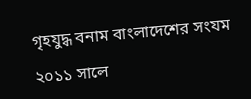গৃহযুদ্ধ বনাম বাংলাদেশের সংযম

২০১১ সালে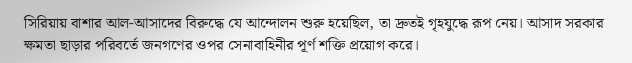সিরিয়ায় বাশার আল-আসাদের বিরুদ্ধে যে আন্দোলন শুরু হয়েছিল, তা দ্রুতই গৃহযুদ্ধে রূপ নেয়। আসাদ সরকার ক্ষমতা ছাড়ার পরিবর্তে জনগণের ওপর সেনাবাহিনীর পূর্ণ শক্তি প্রয়োগ করে।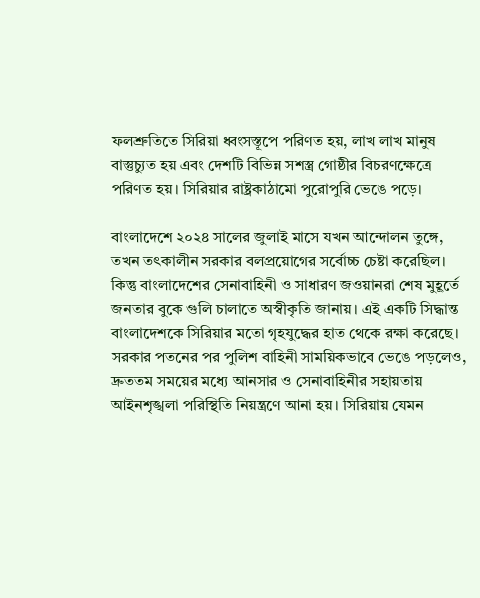ফলশ্রুতিতে সিরিয়া ধ্বংসস্তূপে পরিণত হয়, লাখ লাখ মানুষ বাস্তুচ্যুত হয় এবং দেশটি বিভিন্ন সশস্ত্র গোষ্ঠীর বিচরণক্ষেত্রে পরিণত হয়। সিরিয়ার রাষ্ট্রকাঠামো পুরোপুরি ভেঙে পড়ে।

বাংলাদেশে ২০২৪ সালের জুলাই মাসে যখন আন্দোলন তুঙ্গে, তখন তৎকালীন সরকার বলপ্রয়োগের সর্বোচ্চ চেষ্টা করেছিল। কিন্তু বাংলাদেশের সেনাবাহিনী ও সাধারণ জওয়ানরা শেষ মুহূর্তে জনতার বুকে গুলি চালাতে অস্বীকৃতি জানায়। এই একটি সিদ্ধান্ত বাংলাদেশকে সিরিয়ার মতো গৃহযুদ্ধের হাত থেকে রক্ষা করেছে। সরকার পতনের পর পুলিশ বাহিনী সাময়িকভাবে ভেঙে পড়লেও, দ্রুততম সময়ের মধ্যে আনসার ও সেনাবাহিনীর সহায়তায় আইনশৃঙ্খলা পরিস্থিতি নিয়ন্ত্রণে আনা হয়। সিরিয়ায় যেমন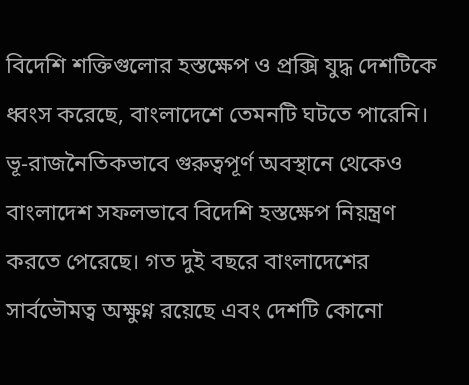বিদেশি শক্তিগুলোর হস্তক্ষেপ ও প্রক্সি যুদ্ধ দেশটিকে ধ্বংস করেছে, বাংলাদেশে তেমনটি ঘটতে পারেনি। ভূ-রাজনৈতিকভাবে গুরুত্বপূর্ণ অবস্থানে থেকেও বাংলাদেশ সফলভাবে বিদেশি হস্তক্ষেপ নিয়ন্ত্রণ করতে পেরেছে। গত দুই বছরে বাংলাদেশের সার্বভৌমত্ব অক্ষুণ্ন রয়েছে এবং দেশটি কোনো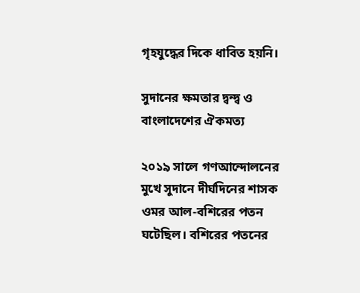গৃহযুদ্ধের দিকে ধাবিত হয়নি।

সুদানের ক্ষমতার দ্বন্দ্ব ও বাংলাদেশের ঐকমত্য

২০১৯ সালে গণআন্দোলনের মুখে সুদানে দীর্ঘদিনের শাসক ওমর আল-বশিরের পতন ঘটেছিল। বশিরের পতনের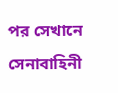পর সেখানে সেনাবাহিনী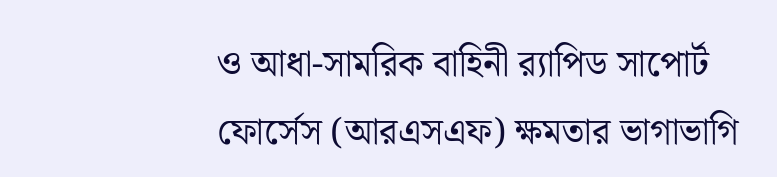ও আধা-সামরিক বাহিনী র‍্যাপিড সাপোর্ট ফোর্সেস (আরএসএফ) ক্ষমতার ভাগাভাগি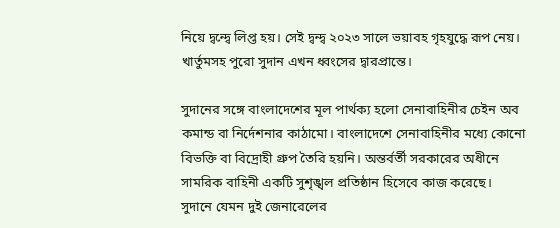নিয়ে দ্বন্দ্বে লিপ্ত হয়। সেই দ্বন্দ্ব ২০২৩ সালে ভয়াবহ গৃহযুদ্ধে রূপ নেয়। খার্তুমসহ পুরো সুদান এখন ধ্বংসের দ্বারপ্রান্তে।

সুদানের সঙ্গে বাংলাদেশের মূল পার্থক্য হলো সেনাবাহিনীর চেইন অব কমান্ড বা নির্দেশনার কাঠামো। বাংলাদেশে সেনাবাহিনীর মধ্যে কোনো বিভক্তি বা বিদ্রোহী গ্রুপ তৈরি হয়নি। অন্তর্বর্তী সরকারের অধীনে সামরিক বাহিনী একটি সুশৃঙ্খল প্রতিষ্ঠান হিসেবে কাজ করেছে। সুদানে যেমন দুই জেনারেলের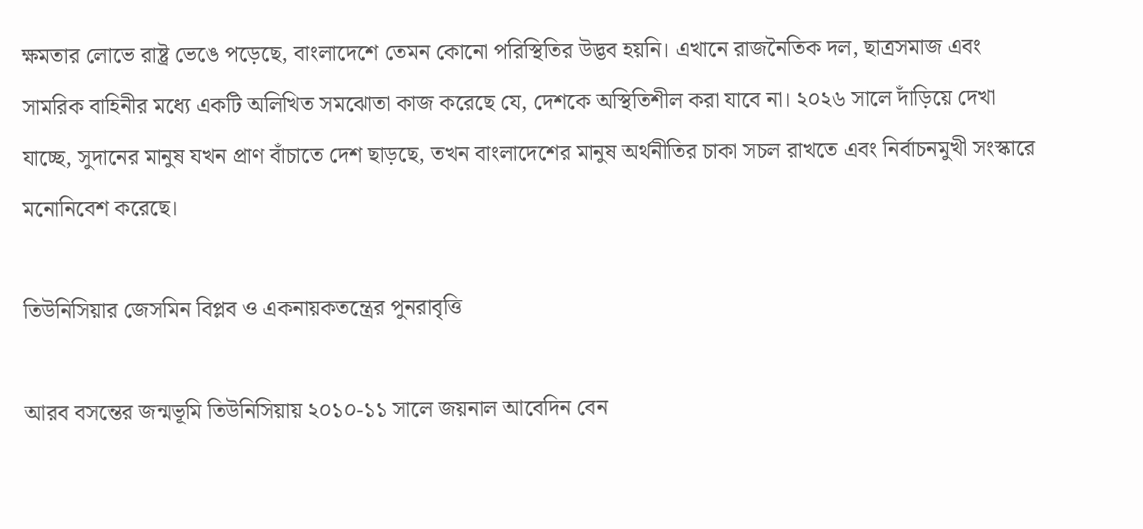ক্ষমতার লোভে রাষ্ট্র ভেঙে পড়েছে, বাংলাদেশে তেমন কোনো পরিস্থিতির উদ্ভব হয়নি। এখানে রাজনৈতিক দল, ছাত্রসমাজ এবং সামরিক বাহিনীর মধ্যে একটি অলিখিত সমঝোতা কাজ করেছে যে, দেশকে অস্থিতিশীল করা যাবে না। ২০২৬ সালে দাঁড়িয়ে দেখা যাচ্ছে, সুদানের মানুষ যখন প্রাণ বাঁচাতে দেশ ছাড়ছে, তখন বাংলাদেশের মানুষ অর্থনীতির চাকা সচল রাখতে এবং নির্বাচনমুখী সংস্কারে মনোনিবেশ করেছে।

তিউনিসিয়ার জেসমিন বিপ্লব ও একনায়কতন্ত্রের পুনরাবৃত্তি

আরব বসন্তের জন্মভূমি তিউনিসিয়ায় ২০১০-১১ সালে জয়নাল আবেদিন বেন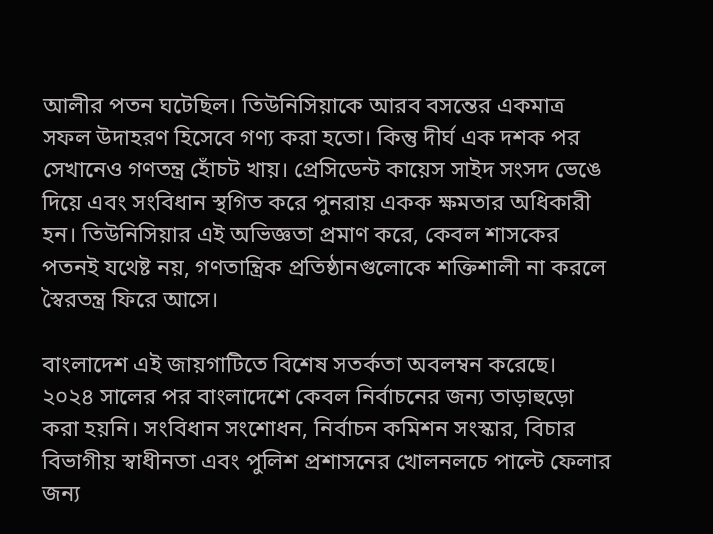আলীর পতন ঘটেছিল। তিউনিসিয়াকে আরব বসন্তের একমাত্র সফল উদাহরণ হিসেবে গণ্য করা হতো। কিন্তু দীর্ঘ এক দশক পর সেখানেও গণতন্ত্র হোঁচট খায়। প্রেসিডেন্ট কায়েস সাইদ সংসদ ভেঙে দিয়ে এবং সংবিধান স্থগিত করে পুনরায় একক ক্ষমতার অধিকারী হন। তিউনিসিয়ার এই অভিজ্ঞতা প্রমাণ করে, কেবল শাসকের পতনই যথেষ্ট নয়, গণতান্ত্রিক প্রতিষ্ঠানগুলোকে শক্তিশালী না করলে স্বৈরতন্ত্র ফিরে আসে।

বাংলাদেশ এই জায়গাটিতে বিশেষ সতর্কতা অবলম্বন করেছে। ২০২৪ সালের পর বাংলাদেশে কেবল নির্বাচনের জন্য তাড়াহুড়ো করা হয়নি। সংবিধান সংশোধন, নির্বাচন কমিশন সংস্কার, বিচার বিভাগীয় স্বাধীনতা এবং পুলিশ প্রশাসনের খোলনলচে পাল্টে ফেলার জন্য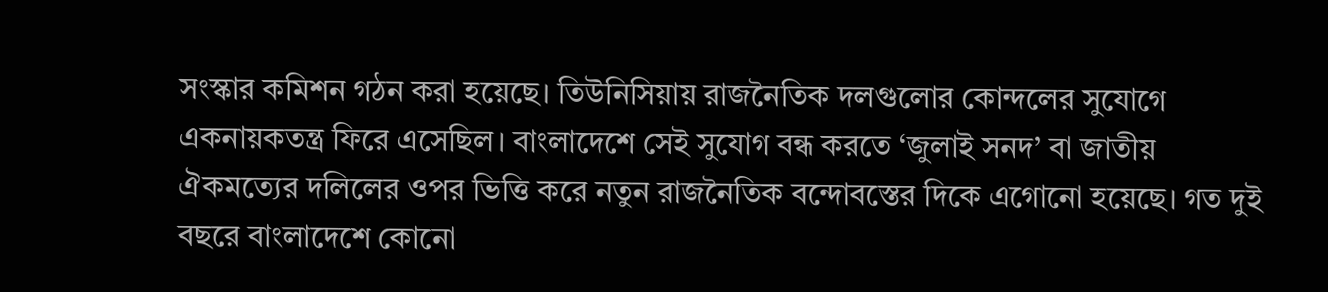সংস্কার কমিশন গঠন করা হয়েছে। তিউনিসিয়ায় রাজনৈতিক দলগুলোর কোন্দলের সুযোগে একনায়কতন্ত্র ফিরে এসেছিল। বাংলাদেশে সেই সুযোগ বন্ধ করতে ‘জুলাই সনদ’ বা জাতীয় ঐকমত্যের দলিলের ওপর ভিত্তি করে নতুন রাজনৈতিক বন্দোবস্তের দিকে এগোনো হয়েছে। গত দুই বছরে বাংলাদেশে কোনো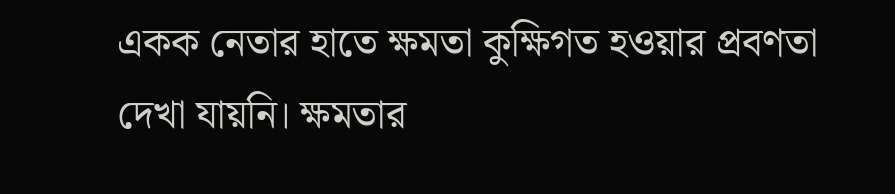একক নেতার হাতে ক্ষমতা কুক্ষিগত হওয়ার প্রবণতা দেখা যায়নি। ক্ষমতার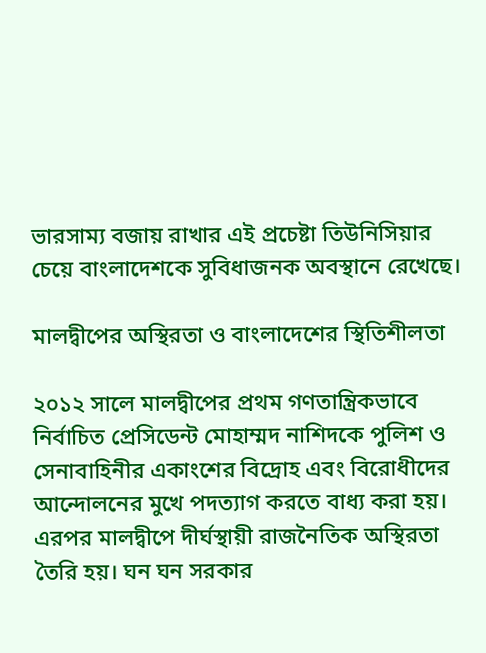ভারসাম্য বজায় রাখার এই প্রচেষ্টা তিউনিসিয়ার চেয়ে বাংলাদেশকে সুবিধাজনক অবস্থানে রেখেছে।

মালদ্বীপের অস্থিরতা ও বাংলাদেশের স্থিতিশীলতা

২০১২ সালে মালদ্বীপের প্রথম গণতান্ত্রিকভাবে নির্বাচিত প্রেসিডেন্ট মোহাম্মদ নাশিদকে পুলিশ ও সেনাবাহিনীর একাংশের বিদ্রোহ এবং বিরোধীদের আন্দোলনের মুখে পদত্যাগ করতে বাধ্য করা হয়। এরপর মালদ্বীপে দীর্ঘস্থায়ী রাজনৈতিক অস্থিরতা তৈরি হয়। ঘন ঘন সরকার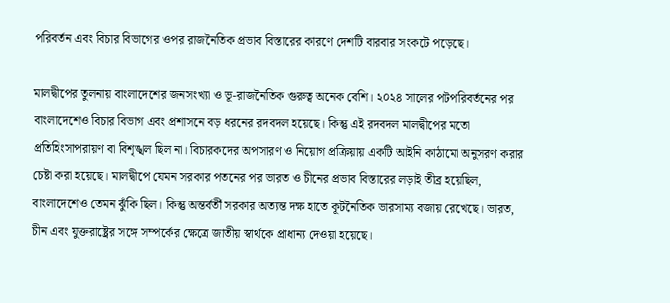পরিবর্তন এবং বিচার বিভাগের ওপর রাজনৈতিক প্রভাব বিস্তারের কারণে দেশটি বারবার সংকটে পড়েছে।

মালদ্বীপের তুলনায় বাংলাদেশের জনসংখ্যা ও ভূ-রাজনৈতিক গুরুত্ব অনেক বেশি। ২০২৪ সালের পটপরিবর্তনের পর বাংলাদেশেও বিচার বিভাগ এবং প্রশাসনে বড় ধরনের রদবদল হয়েছে। কিন্তু এই রদবদল মালদ্বীপের মতো প্রতিহিংসাপরায়ণ বা বিশৃঙ্খল ছিল না। বিচারকদের অপসারণ ও নিয়োগ প্রক্রিয়ায় একটি আইনি কাঠামো অনুসরণ করার চেষ্টা করা হয়েছে। মালদ্বীপে যেমন সরকার পতনের পর ভারত ও চীনের প্রভাব বিস্তারের লড়াই তীব্র হয়েছিল, বাংলাদেশেও তেমন ঝুঁকি ছিল। কিন্তু অন্তর্বর্তী সরকার অত্যন্ত দক্ষ হাতে কূটনৈতিক ভারসাম্য বজায় রেখেছে। ভারত, চীন এবং যুক্তরাষ্ট্রের সঙ্গে সম্পর্কের ক্ষেত্রে জাতীয় স্বার্থকে প্রাধান্য দেওয়া হয়েছে।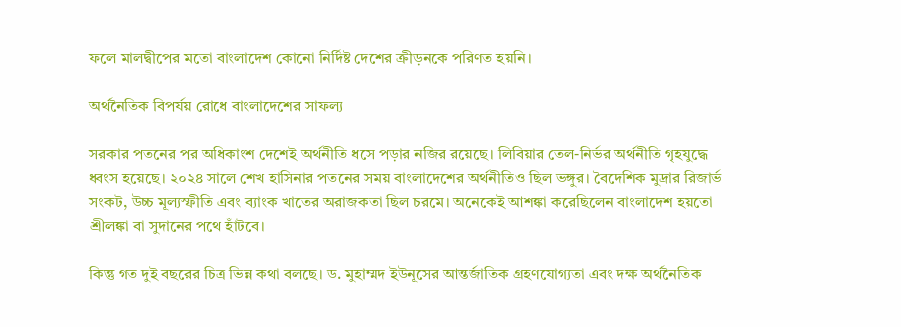ফলে মালদ্বীপের মতো বাংলাদেশ কোনো নির্দিষ্ট দেশের ক্রীড়নকে পরিণত হয়নি।

অর্থনৈতিক বিপর্যয় রোধে বাংলাদেশের সাফল্য

সরকার পতনের পর অধিকাংশ দেশেই অর্থনীতি ধসে পড়ার নজির রয়েছে। লিবিয়ার তেল-নির্ভর অর্থনীতি গৃহযুদ্ধে ধ্বংস হয়েছে। ২০২৪ সালে শেখ হাসিনার পতনের সময় বাংলাদেশের অর্থনীতিও ছিল ভঙ্গুর। বৈদেশিক মুদ্রার রিজার্ভ সংকট, উচ্চ মূল্যস্ফীতি এবং ব্যাংক খাতের অরাজকতা ছিল চরমে। অনেকেই আশঙ্কা করেছিলেন বাংলাদেশ হয়তো শ্রীলঙ্কা বা সুদানের পথে হাঁটবে।

কিন্তু গত দুই বছরের চিত্র ভিন্ন কথা বলছে। ড. মুহাম্মদ ইউনূসের আন্তর্জাতিক গ্রহণযোগ্যতা এবং দক্ষ অর্থনৈতিক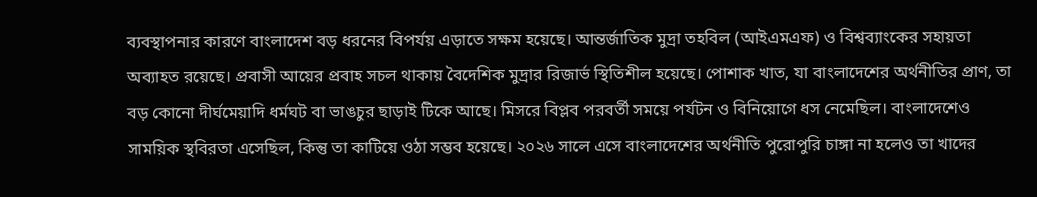ব্যবস্থাপনার কারণে বাংলাদেশ বড় ধরনের বিপর্যয় এড়াতে সক্ষম হয়েছে। আন্তর্জাতিক মুদ্রা তহবিল (আইএমএফ) ও বিশ্বব্যাংকের সহায়তা অব্যাহত রয়েছে। প্রবাসী আয়ের প্রবাহ সচল থাকায় বৈদেশিক মুদ্রার রিজার্ভ স্থিতিশীল হয়েছে। পোশাক খাত, যা বাংলাদেশের অর্থনীতির প্রাণ, তা বড় কোনো দীর্ঘমেয়াদি ধর্মঘট বা ভাঙচুর ছাড়াই টিকে আছে। মিসরে বিপ্লব পরবর্তী সময়ে পর্যটন ও বিনিয়োগে ধস নেমেছিল। বাংলাদেশেও সাময়িক স্থবিরতা এসেছিল, কিন্তু তা কাটিয়ে ওঠা সম্ভব হয়েছে। ২০২৬ সালে এসে বাংলাদেশের অর্থনীতি পুরোপুরি চাঙ্গা না হলেও তা খাদের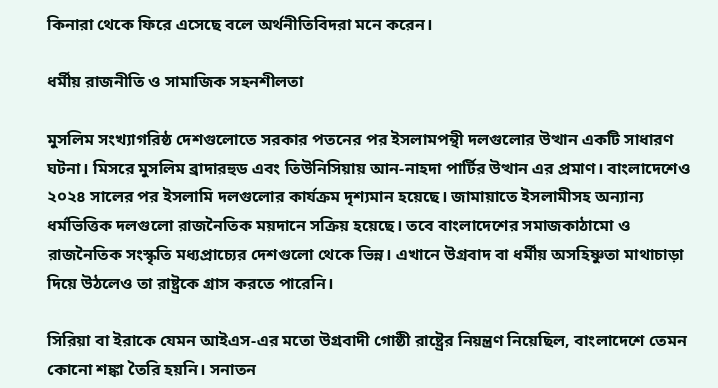কিনারা থেকে ফিরে এসেছে বলে অর্থনীতিবিদরা মনে করেন।

ধর্মীয় রাজনীতি ও সামাজিক সহনশীলতা

মুসলিম সংখ্যাগরিষ্ঠ দেশগুলোতে সরকার পতনের পর ইসলামপন্থী দলগুলোর উত্থান একটি সাধারণ ঘটনা। মিসরে মুসলিম ব্রাদারহুড এবং তিউনিসিয়ায় আন-নাহদা পার্টির উত্থান এর প্রমাণ। বাংলাদেশেও ২০২৪ সালের পর ইসলামি দলগুলোর কার্যক্রম দৃশ্যমান হয়েছে। জামায়াতে ইসলামীসহ অন্যান্য ধর্মভিত্তিক দলগুলো রাজনৈতিক ময়দানে সক্রিয় হয়েছে। তবে বাংলাদেশের সমাজকাঠামো ও রাজনৈতিক সংস্কৃতি মধ্যপ্রাচ্যের দেশগুলো থেকে ভিন্ন। এখানে উগ্রবাদ বা ধর্মীয় অসহিষ্ণুতা মাথাচাড়া দিয়ে উঠলেও তা রাষ্ট্রকে গ্রাস করতে পারেনি।

সিরিয়া বা ইরাকে যেমন আইএস-এর মতো উগ্রবাদী গোষ্ঠী রাষ্ট্রের নিয়ন্ত্রণ নিয়েছিল, বাংলাদেশে তেমন কোনো শঙ্কা তৈরি হয়নি। সনাতন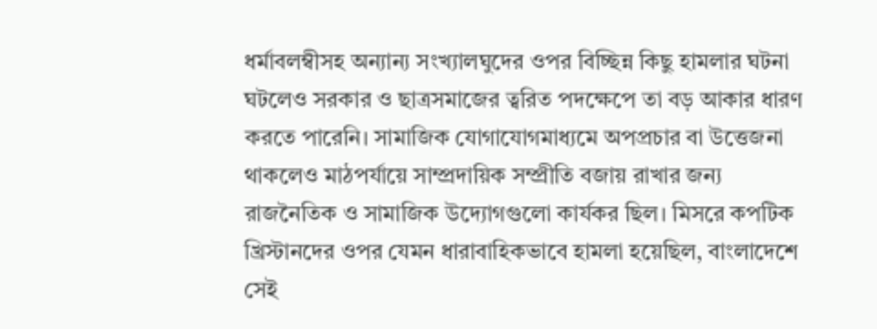ধর্মাবলম্বীসহ অন্যান্য সংখ্যালঘুদের ওপর বিচ্ছিন্ন কিছু হামলার ঘটনা ঘটলেও সরকার ও ছাত্রসমাজের ত্বরিত পদক্ষেপে তা বড় আকার ধারণ করতে পারেনি। সামাজিক যোগাযোগমাধ্যমে অপপ্রচার বা উত্তেজনা থাকলেও মাঠপর্যায়ে সাম্প্রদায়িক সম্প্রীতি বজায় রাখার জন্য রাজনৈতিক ও সামাজিক উদ্যোগগুলো কার্যকর ছিল। মিসরে কপটিক খ্রিস্টানদের ওপর যেমন ধারাবাহিকভাবে হামলা হয়েছিল, বাংলাদেশে সেই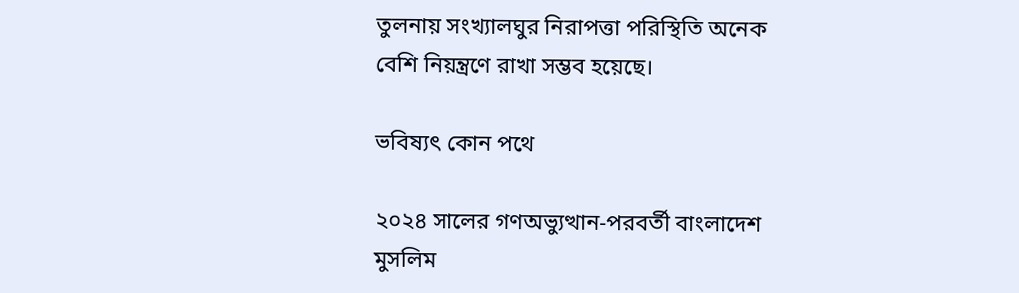তুলনায় সংখ্যালঘুর নিরাপত্তা পরিস্থিতি অনেক বেশি নিয়ন্ত্রণে রাখা সম্ভব হয়েছে।

ভবিষ্যৎ কোন পথে

২০২৪ সালের গণঅভ্যুত্থান-পরবর্তী বাংলাদেশ মুসলিম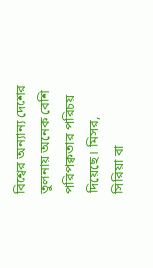বিশ্বের অন্যান্য দেশের তুলনায় অনেক বেশি পরিপক্বতার পরিচয় দিয়েছে। মিসর, সিরিয়া বা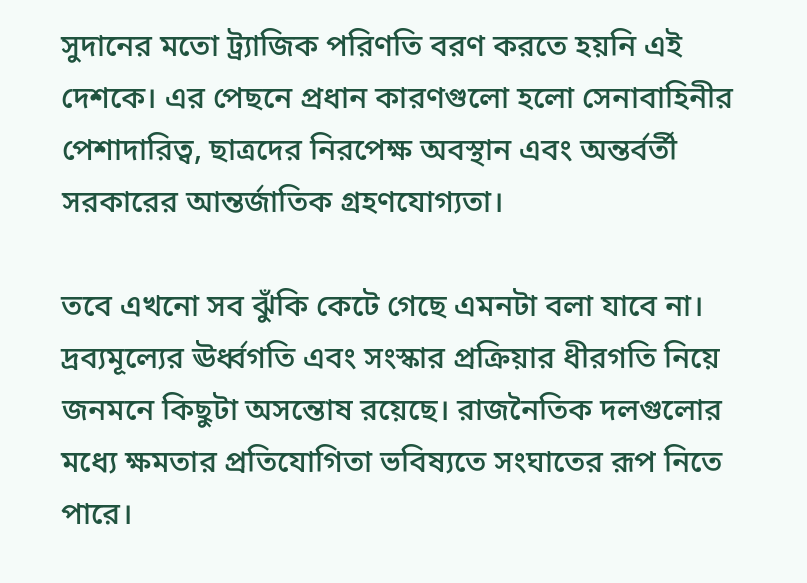সুদানের মতো ট্র্যাজিক পরিণতি বরণ করতে হয়নি এই দেশকে। এর পেছনে প্রধান কারণগুলো হলো সেনাবাহিনীর পেশাদারিত্ব, ছাত্রদের নিরপেক্ষ অবস্থান এবং অন্তর্বর্তী সরকারের আন্তর্জাতিক গ্রহণযোগ্যতা।

তবে এখনো সব ঝুঁকি কেটে গেছে এমনটা বলা যাবে না। দ্রব্যমূল্যের ঊর্ধ্বগতি এবং সংস্কার প্রক্রিয়ার ধীরগতি নিয়ে জনমনে কিছুটা অসন্তোষ রয়েছে। রাজনৈতিক দলগুলোর মধ্যে ক্ষমতার প্রতিযোগিতা ভবিষ্যতে সংঘাতের রূপ নিতে পারে।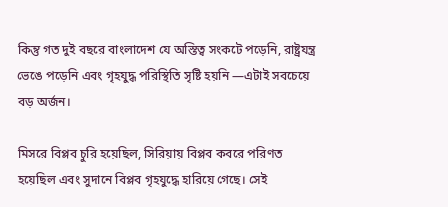কিন্তু গত দুই বছরে বাংলাদেশ যে অস্তিত্ব সংকটে পড়েনি, রাষ্ট্রযন্ত্র ভেঙে পড়েনি এবং গৃহযুদ্ধ পরিস্থিতি সৃষ্টি হয়নি —এটাই সবচেয়ে বড় অর্জন।

মিসরে বিপ্লব চুরি হয়েছিল, সিরিয়ায় বিপ্লব কবরে পরিণত হয়েছিল এবং সুদানে বিপ্লব গৃহযুদ্ধে হারিয়ে গেছে। সেই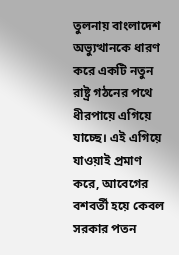তুলনায় বাংলাদেশ অভ্যুত্থানকে ধারণ করে একটি নতুন রাষ্ট্র গঠনের পথে ধীরপায়ে এগিয়ে যাচ্ছে। এই এগিয়ে যাওয়াই প্রমাণ করে, আবেগের বশবর্তী হয়ে কেবল সরকার পতন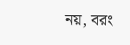নয়, বরং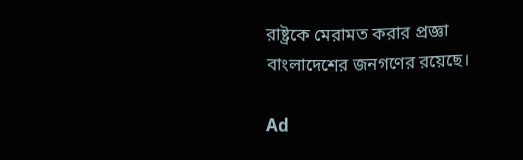রাষ্ট্রকে মেরামত করার প্রজ্ঞা বাংলাদেশের জনগণের রয়েছে।

Ad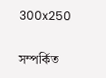300x250

সম্পর্কিত